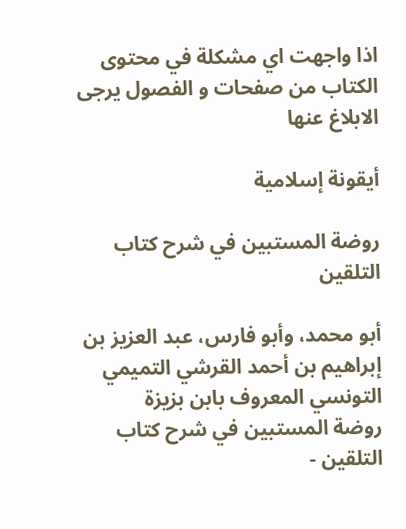اذا واجهت اي مشكلة في محتوى الكتاب من صفحات و الفصول يرجى الابلاغ عنها

أيقونة إسلامية

روضة المستبين في شرح كتاب التلقين

أبو محمد، وأبو فارس، عبد العزيز بن إبراهيم بن أحمد القرشي التميمي التونسي المعروف بابن بزيزة
روضة المستبين في شرح كتاب التلقين -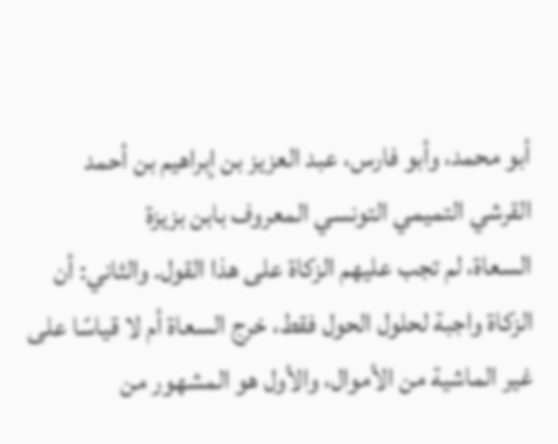أبو محمد، وأبو فارس، عبد العزيز بن إبراهيم بن أحمد القرشي التميمي التونسي المعروف بابن بزيزة
السعاة، لم تجب عليهم الزكاة على هذا القول. والثاني: أن الزكاة واجبة لحلول الحول فقط، خرج السعاة أم لا قياسًا على غير الماشية من الأموال، والأول هو المشهور من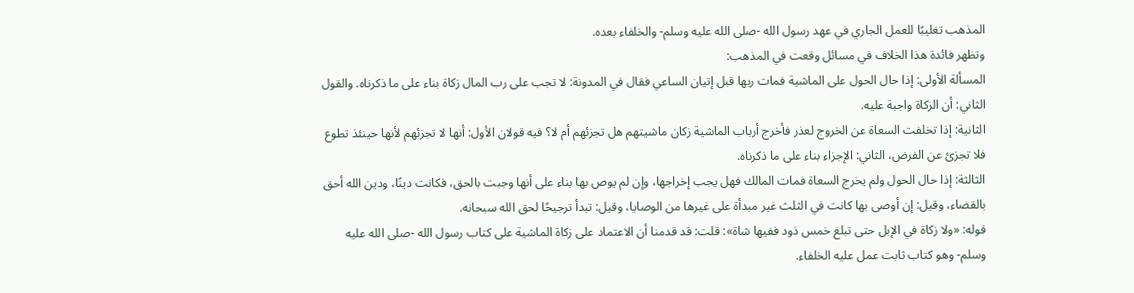المذهب تغليبًا للعمل الجاري في عهد رسول الله -صلى الله عليه وسلم- والخلفاء بعده.
وتظهر فائدة هذا الخلاف في مسائل وقعت في المذهب:
المسألة الأولى: إذا حال الحول على الماشية فمات ربها قبل إتيان الساعي فقال في المدونة: لا تجب على رب المال زكاة بناء على ما ذكرناه. والقول الثاني: أن الزكاة واجبة عليه.
الثانية: إذا تخلفت السعاة عن الخروج لعذر فأخرج أرباب الماشية زكان ماشيتهم هل تجزئهم أم لا؟ فيه قولان الأول: أنها لا تجزئهم لأنها حينئذ تطوع فلا تجزئ عن الفرض، الثاني: الإجزاء بناء على ما ذكرناه.
الثالثة: إذا حال الحول ولم يخرج السعاة فمات المالك فهل يجب إخراجها، وإن لم يوص بها بناء على أنها وجبت بالحق، فكانت دينًا، ودين الله أحق بالقضاء، وقيل: إن أوصى بها كانت في الثلث غير مبدأة على غيرها من الوصايا، وقيل: تبدأ ترجيحًا لحق الله سبحانه.
قوله: «ولا زكاة في الإبل حتى تبلغ خمس ذود ففيها شاة»: قلت: قد قدمنا أن الاعتماد على زكاة الماشية على كتاب رسول الله -صلى الله عليه وسلم- وهو كتاب ثابت عمل عليه الخلفاء.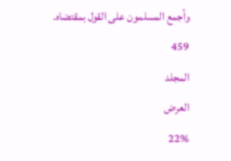وأجمع المسلمون على القول بمقتضاه.
459
المجلد
العرض
22%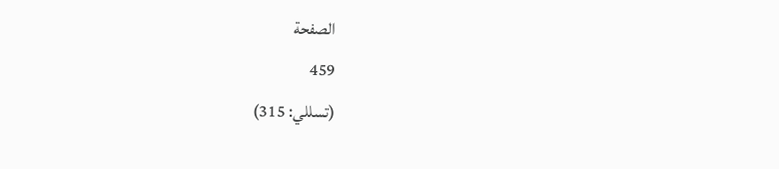الصفحة
459
(تسللي: 315)